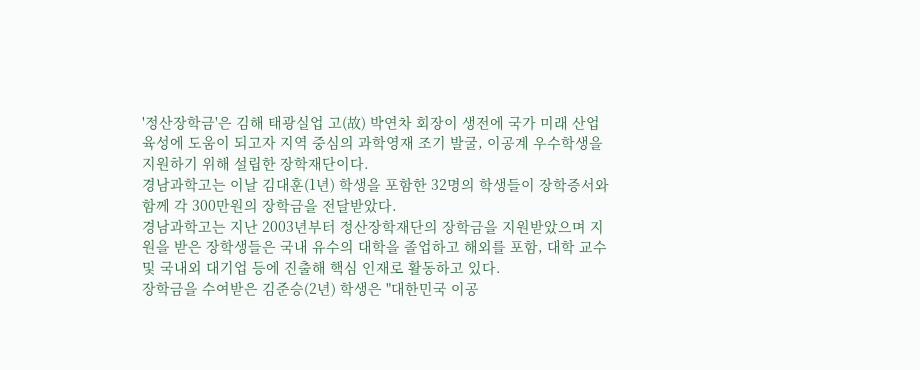'정산장학금'은 김해 태광실업 고(故) 박연차 회장이 생전에 국가 미래 산업 육성에 도움이 되고자 지역 중심의 과학영재 조기 발굴, 이공계 우수학생을 지원하기 위해 설립한 장학재단이다.
경남과학고는 이날 김대훈(1년) 학생을 포함한 32명의 학생들이 장학증서와 함께 각 300만원의 장학금을 전달받았다.
경남과학고는 지난 2003년부터 정산장학재단의 장학금을 지원받았으며 지원을 받은 장학생들은 국내 유수의 대학을 졸업하고 해외를 포함, 대학 교수 및 국내외 대기업 등에 진출해 핵심 인재로 활동하고 있다.
장학금을 수여받은 김준승(2년) 학생은 "대한민국 이공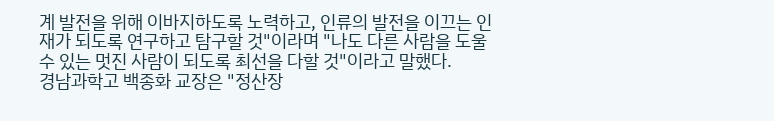계 발전을 위해 이바지하도록 노력하고, 인류의 발전을 이끄는 인재가 되도록 연구하고 탐구할 것"이라며 "나도 다른 사람을 도울 수 있는 멋진 사람이 되도록 최선을 다할 것"이라고 말했다.
경남과학고 백종화 교장은 "정산장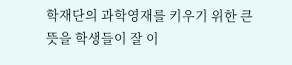학재단의 과학영재를 키우기 위한 큰 뜻을 학생들이 잘 이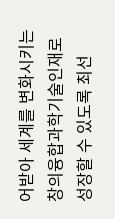어받아 세계를 변화시키는 창의융합과학기술인재로 성장할 수 있도록 최선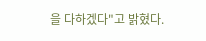을 다하겠다"고 밝혔다.